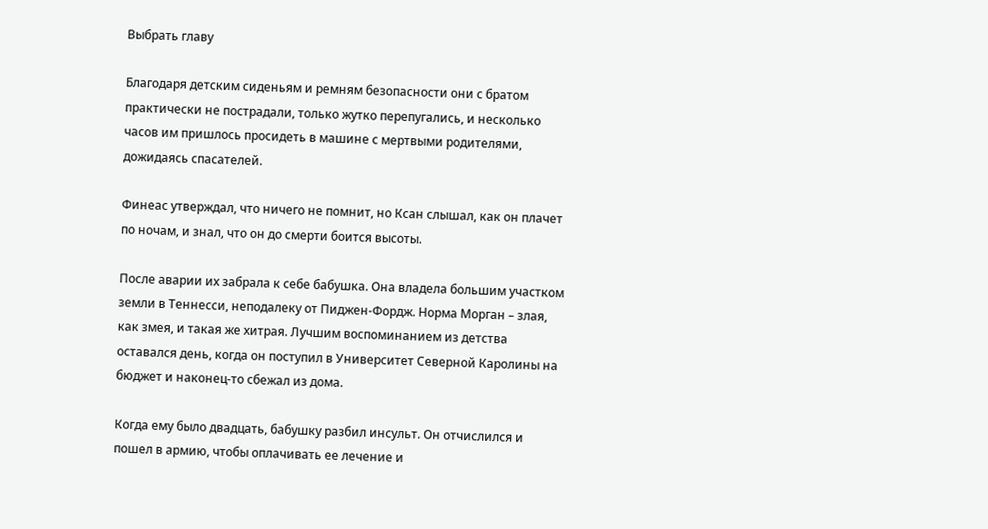Выбрать главу

Благодаря детским сиденьям и ремням безопасности они с братом практически не пострадали, только жутко перепугались, и несколько часов им пришлось просидеть в машине с мертвыми родителями, дожидаясь спасателей.

Финеас утверждал, что ничего не помнит, но Ксан слышал, как он плачет по ночам, и знал, что он до смерти боится высоты.

После аварии их забрала к себе бабушка. Она владела большим участком земли в Теннесси, неподалеку от Пиджен-Фордж. Норма Морган – злая, как змея, и такая же хитрая. Лучшим воспоминанием из детства оставался день, когда он поступил в Университет Северной Каролины на бюджет и наконец-то сбежал из дома.

Когда ему было двадцать, бабушку разбил инсульт. Он отчислился и пошел в армию, чтобы оплачивать ее лечение и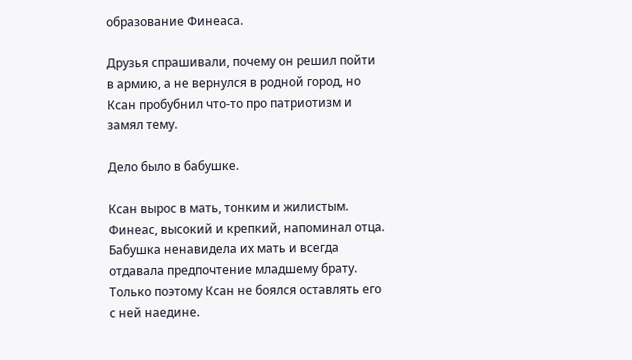образование Финеаса.

Друзья спрашивали, почему он решил пойти в армию, а не вернулся в родной город, но Ксан пробубнил что-то про патриотизм и замял тему.

Дело было в бабушке.

Ксан вырос в мать, тонким и жилистым. Финеас, высокий и крепкий, напоминал отца. Бабушка ненавидела их мать и всегда отдавала предпочтение младшему брату. Только поэтому Ксан не боялся оставлять его с ней наедине.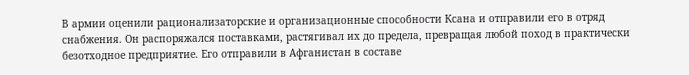В армии оценили рационализаторские и организационные способности Ксана и отправили его в отряд снабжения. Он распоряжался поставками, растягивал их до предела, превращая любой поход в практически безотходное предприятие. Его отправили в Афганистан в составе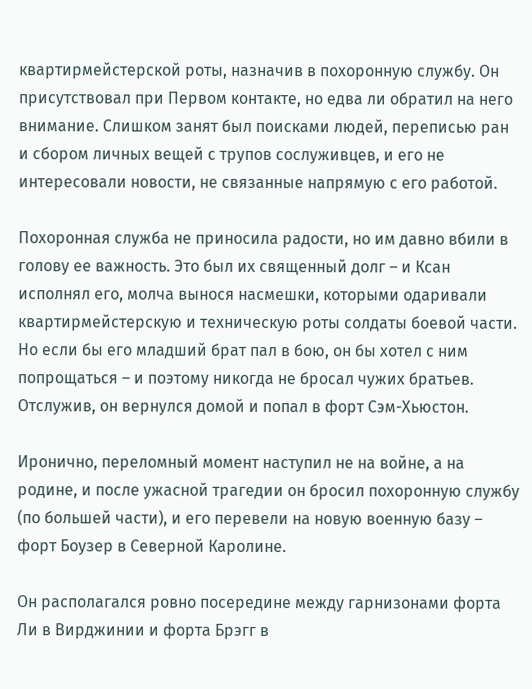квартирмейстерской роты, назначив в похоронную службу. Он присутствовал при Первом контакте, но едва ли обратил на него внимание. Слишком занят был поисками людей, переписью ран и сбором личных вещей с трупов сослуживцев, и его не интересовали новости, не связанные напрямую с его работой.

Похоронная служба не приносила радости, но им давно вбили в голову ее важность. Это был их священный долг – и Ксан исполнял его, молча вынося насмешки, которыми одаривали квартирмейстерскую и техническую роты солдаты боевой части. Но если бы его младший брат пал в бою, он бы хотел с ним попрощаться – и поэтому никогда не бросал чужих братьев. Отслужив, он вернулся домой и попал в форт Сэм-Хьюстон.

Иронично, переломный момент наступил не на войне, а на родине, и после ужасной трагедии он бросил похоронную службу (по большей части), и его перевели на новую военную базу – форт Боузер в Северной Каролине.

Он располагался ровно посередине между гарнизонами форта Ли в Вирджинии и форта Брэгг в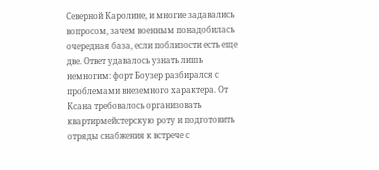Северной Каролине, и многие задавались вопросом, зачем военным понадобилась очередная база, если поблизости есть еще две. Ответ удавалось узнать лишь немногим: форт Боузер разбирался с проблемами внеземного характера. От Ксана требовалось организовать квартирмейстерскую роту и подготовить отряды снабжения к встрече с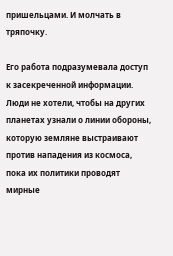пришельцами. И молчать в тряпочку.

Его работа подразумевала доступ к засекреченной информации. Люди не хотели, чтобы на других планетах узнали о линии обороны, которую земляне выстраивают против нападения из космоса, пока их политики проводят мирные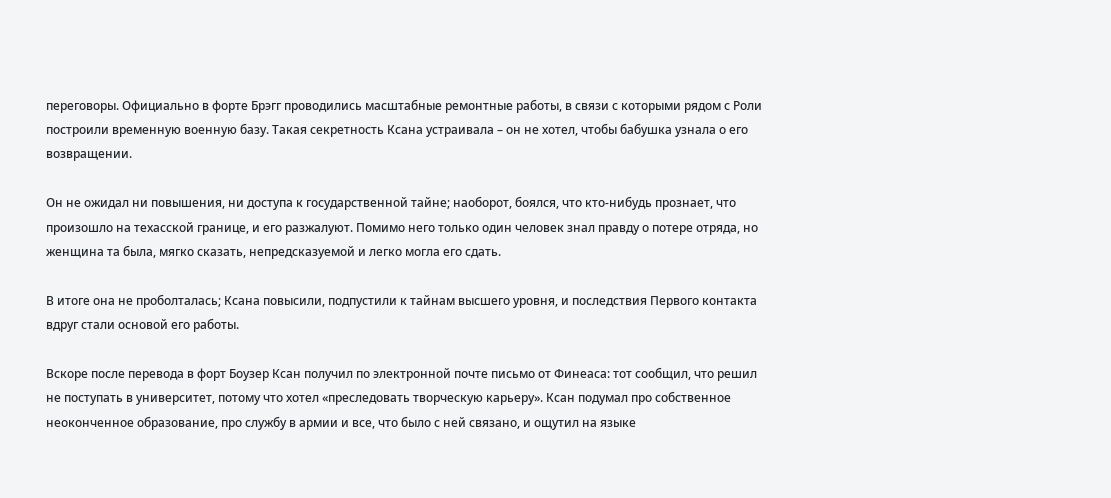переговоры. Официально в форте Брэгг проводились масштабные ремонтные работы, в связи с которыми рядом с Роли построили временную военную базу. Такая секретность Ксана устраивала – он не хотел, чтобы бабушка узнала о его возвращении.

Он не ожидал ни повышения, ни доступа к государственной тайне; наоборот, боялся, что кто-нибудь прознает, что произошло на техасской границе, и его разжалуют. Помимо него только один человек знал правду о потере отряда, но женщина та была, мягко сказать, непредсказуемой и легко могла его сдать.

В итоге она не проболталась; Ксана повысили, подпустили к тайнам высшего уровня, и последствия Первого контакта вдруг стали основой его работы.

Вскоре после перевода в форт Боузер Ксан получил по электронной почте письмо от Финеаса: тот сообщил, что решил не поступать в университет, потому что хотел «преследовать творческую карьеру». Ксан подумал про собственное неоконченное образование, про службу в армии и все, что было с ней связано, и ощутил на языке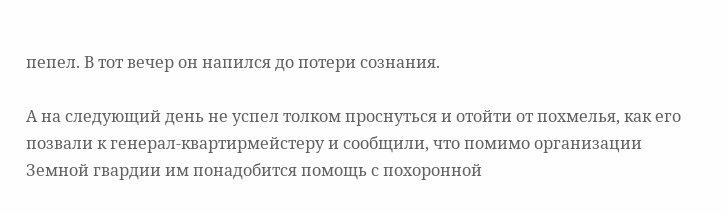пепел. В тот вечер он напился до потери сознания.

А на следующий день не успел толком проснуться и отойти от похмелья, как его позвали к генерал-квартирмейстеру и сообщили, что помимо организации Земной гвардии им понадобится помощь с похоронной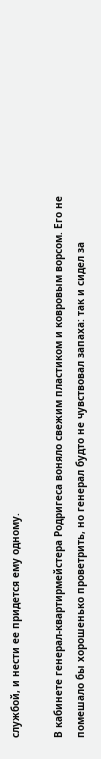службой, и нести ее придется ему одному.

В кабинете генерал-квартирмейстера Родригеса воняло свежим пластиком и ковровым ворсом. Его не помешало бы хорошенько проветрить, но генерал будто не чувствовал запаха: так и сидел за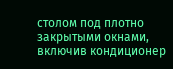столом под плотно закрытыми окнами, включив кондиционер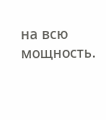на всю мощность.